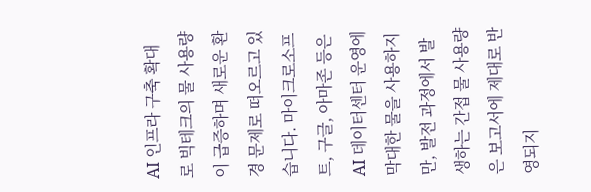AI 인프라 구축 확대로 빅테크의 물 사용량이 급증하며 새로운 환경 문제로 떠오르고 있습니다. 마이크로소프트, 구글, 아마존 등은 AI 데이터센터 운영에 막대한 물을 사용하지만, 발전 과정에서 발생하는 간접 물 사용량은 보고서에 제대로 반영되지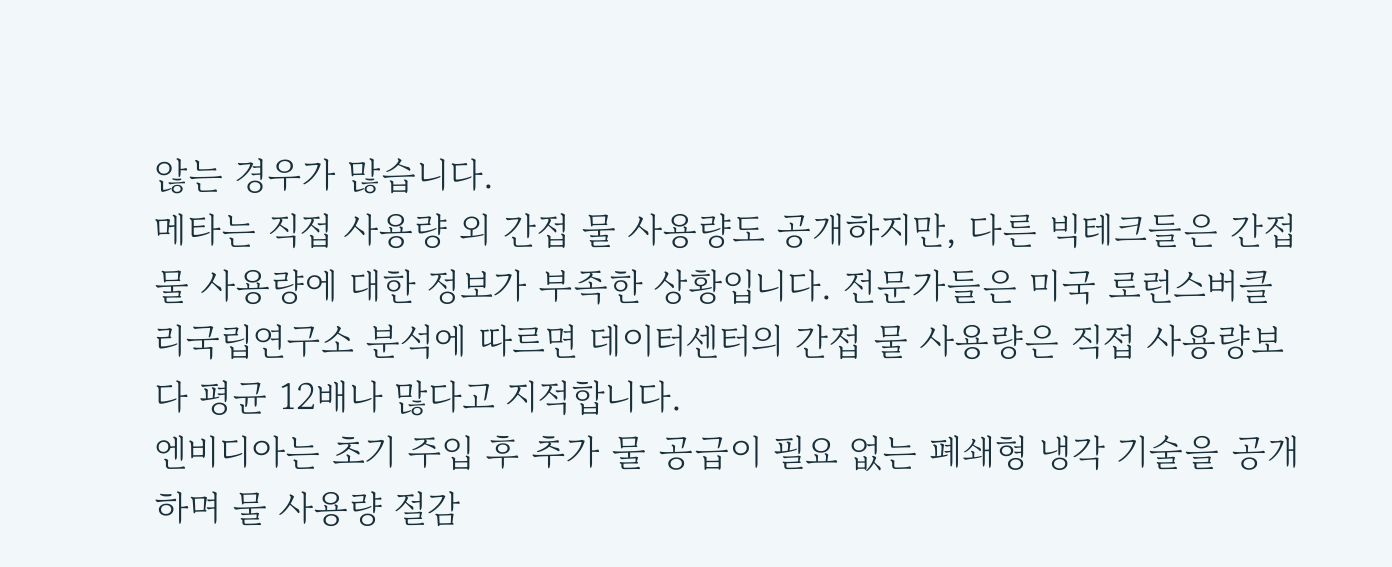않는 경우가 많습니다.
메타는 직접 사용량 외 간접 물 사용량도 공개하지만, 다른 빅테크들은 간접 물 사용량에 대한 정보가 부족한 상황입니다. 전문가들은 미국 로런스버클리국립연구소 분석에 따르면 데이터센터의 간접 물 사용량은 직접 사용량보다 평균 12배나 많다고 지적합니다.
엔비디아는 초기 주입 후 추가 물 공급이 필요 없는 폐쇄형 냉각 기술을 공개하며 물 사용량 절감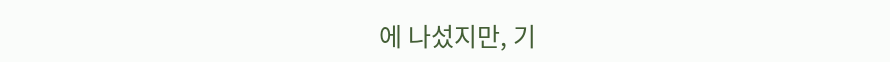에 나섰지만, 기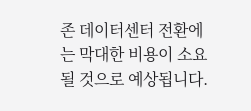존 데이터센터 전환에는 막대한 비용이 소요될 것으로 예상됩니다.